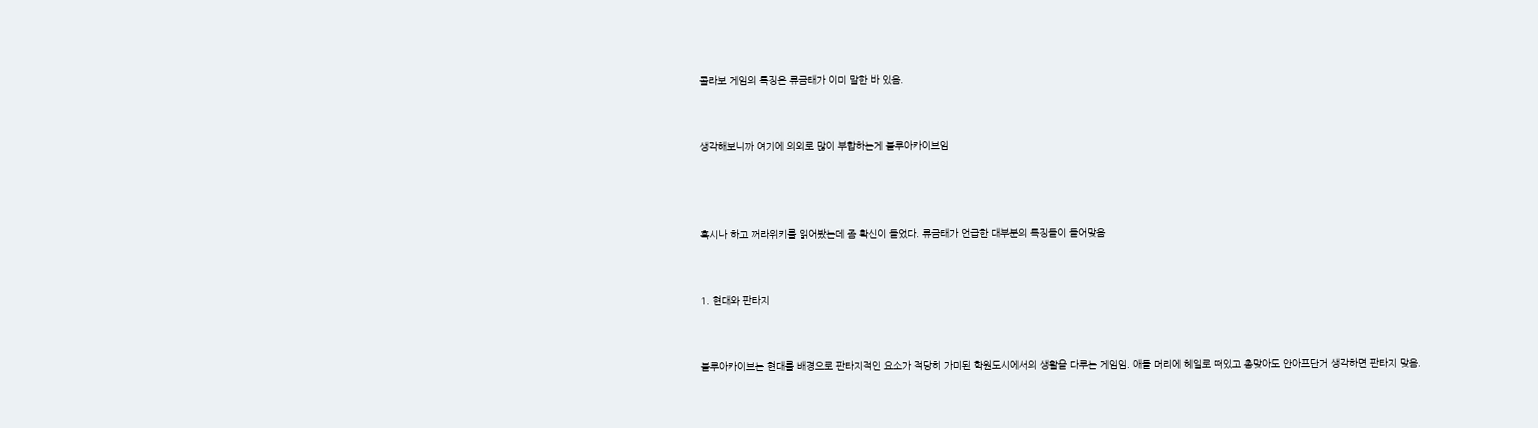콜라보 게임의 특징은 류금태가 이미 말한 바 있음.


생각해보니까 여기에 의외로 많이 부합하는게 블루아카이브임



혹시나 하고 꺼라위키를 읽어봤는데 좀 확신이 들었다. 류금태가 언급한 대부분의 특징들이 들어맞음


1. 현대와 판타지


블루아카이브는 현대를 배경으로 판타지적인 요소가 적당히 가미된 학원도시에서의 생활을 다루는 게임임. 애들 머리에 헤일로 떠있고 총맞아도 안아프단거 생각하면 판타지 맞음.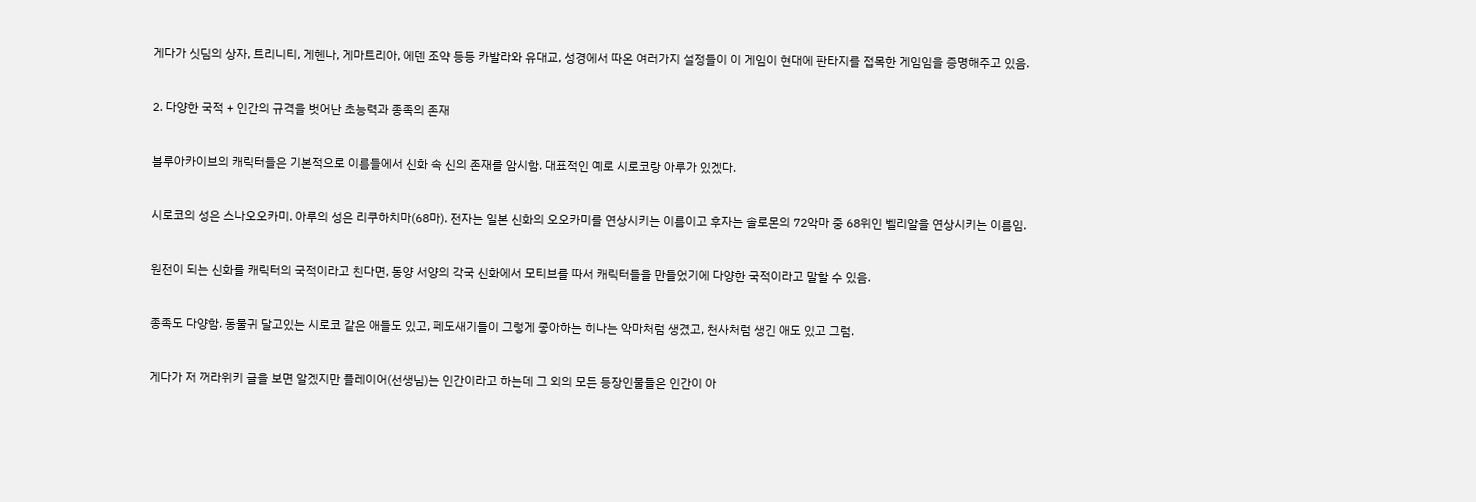게다가 싯딤의 상자, 트리니티, 게헨나, 게마트리아, 에덴 조약 등등 카발라와 유대교, 성경에서 따온 여러가지 설정들이 이 게임이 현대에 판타지를 접목한 게임임을 증명해주고 있음.


2. 다양한 국적 + 인간의 규격을 벗어난 초능력과 종족의 존재


블루아카이브의 캐릭터들은 기본적으로 이름들에서 신화 속 신의 존재를 암시함. 대표적인 예로 시로코랑 아루가 있겠다.


시로코의 성은 스나오오카미. 아루의 성은 리쿠하치마(68마). 전자는 일본 신화의 오오카미를 연상시키는 이름이고 후자는 솔로몬의 72악마 중 68위인 벨리알을 연상시키는 이름임.


원전이 되는 신화를 캐릭터의 국적이라고 친다면, 동양 서양의 각국 신화에서 모티브를 따서 캐릭터들을 만들었기에 다양한 국적이라고 말할 수 있음.


종족도 다양함. 동물귀 달고있는 시로코 같은 애들도 있고, 페도새기들이 그렇게 좋아하는 히나는 악마처럼 생겼고, 천사처럼 생긴 애도 있고 그럼.


게다가 저 꺼라위키 글을 보면 알겠지만 플레이어(선생님)는 인간이라고 하는데 그 외의 모든 등장인물들은 인간이 아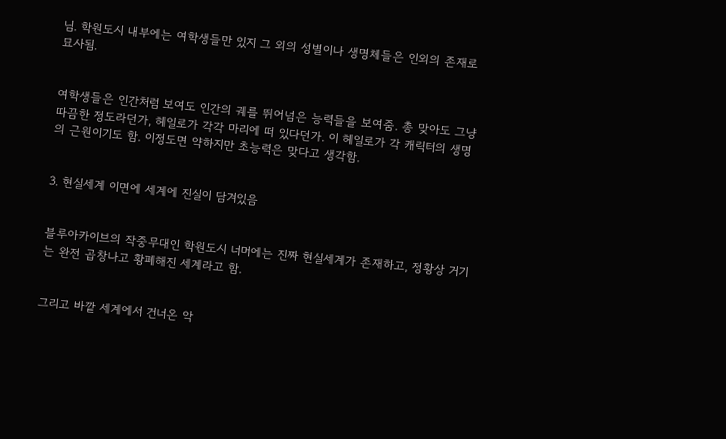님. 학원도시 내부에는 여학생들만 있지 그 외의 성별이나 생명체들은 인외의 존재로 묘사됨.


여학생들은 인간처럼 보여도 인간의 궤를 뛰어넘은 능력들을 보여줌. 총 맞아도 그냥 따끔한 정도라던가, 헤일로가 각각 마리에 떠 있다던가. 이 헤일로가 각 캐릭터의 생명의 근원이기도 함. 이정도면 약하지만 초능력은 맞다고 생각함.


3. 현실세계 이면에 세계에 진실이 담겨있음


블루아카이브의 작중무대인 학원도시 너머에는 진짜 현실세계가 존재하고, 정황상 거기는 완전 곱창나고 황폐해진 세계라고 함.


그리고 바깥 세계에서 건너온 악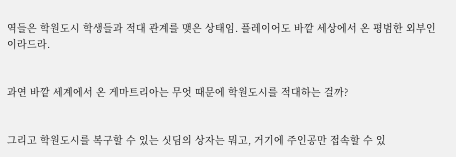역들은 학원도시 학생들과 적대 관계를 맺은 상태임. 플레이어도 바깥 세상에서 온 평범한 외부인이라드라.


과연 바깥 세계에서 온 게마트리아는 무엇 때문에 학원도시를 적대하는 걸까?


그리고 학원도시를 복구할 수 있는 싯딤의 상자는 뭐고, 거기에 주인공만 접속할 수 있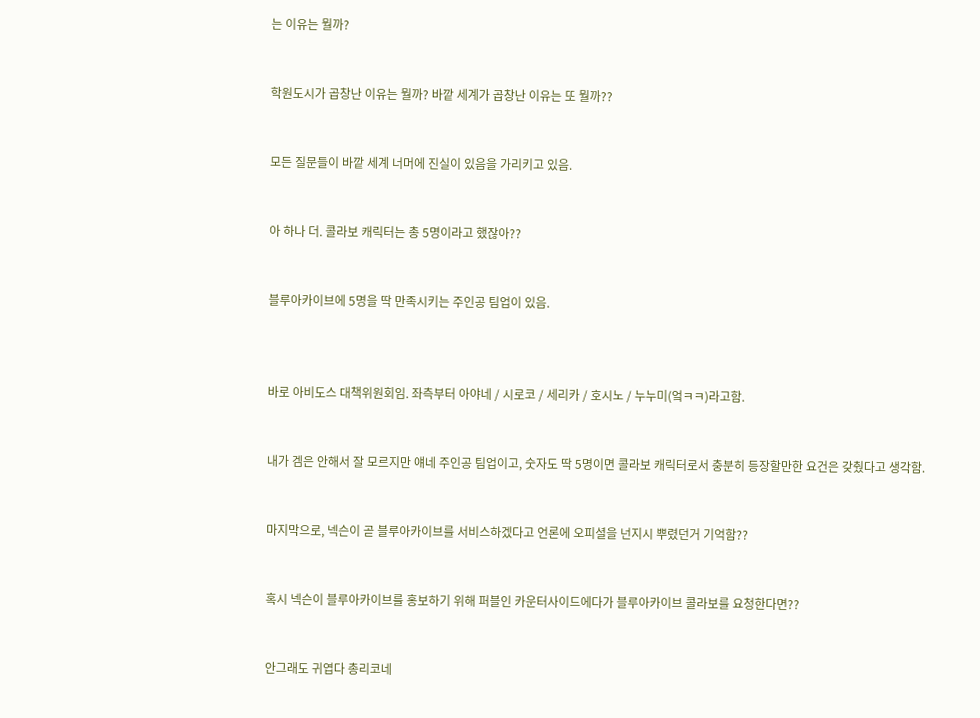는 이유는 뭘까?


학원도시가 곱창난 이유는 뭘까? 바깥 세계가 곱창난 이유는 또 뭘까??


모든 질문들이 바깥 세계 너머에 진실이 있음을 가리키고 있음.


아 하나 더. 콜라보 캐릭터는 총 5명이라고 했잖아??


블루아카이브에 5명을 딱 만족시키는 주인공 팀업이 있음.



바로 아비도스 대책위원회임. 좌측부터 아야네 / 시로코 / 세리카 / 호시노 / 누누미(엌ㅋㅋ)라고함.


내가 겜은 안해서 잘 모르지만 얘네 주인공 팀업이고, 숫자도 딱 5명이면 콜라보 캐릭터로서 충분히 등장할만한 요건은 갖췄다고 생각함.


마지막으로, 넥슨이 곧 블루아카이브를 서비스하겠다고 언론에 오피셜을 넌지시 뿌렸던거 기억함??


혹시 넥슨이 블루아카이브를 홍보하기 위해 퍼블인 카운터사이드에다가 블루아카이브 콜라보를 요청한다면??


안그래도 귀엽다 총리코네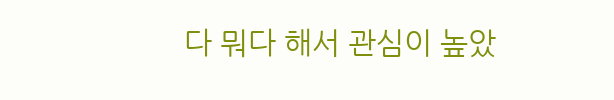다 뭐다 해서 관심이 높았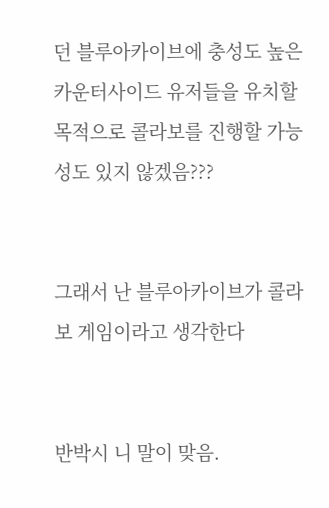던 블루아카이브에 충성도 높은 카운터사이드 유저들을 유치할 목적으로 콜라보를 진행할 가능성도 있지 않겠음???


그래서 난 블루아카이브가 콜라보 게임이라고 생각한다


반박시 니 말이 맞음.